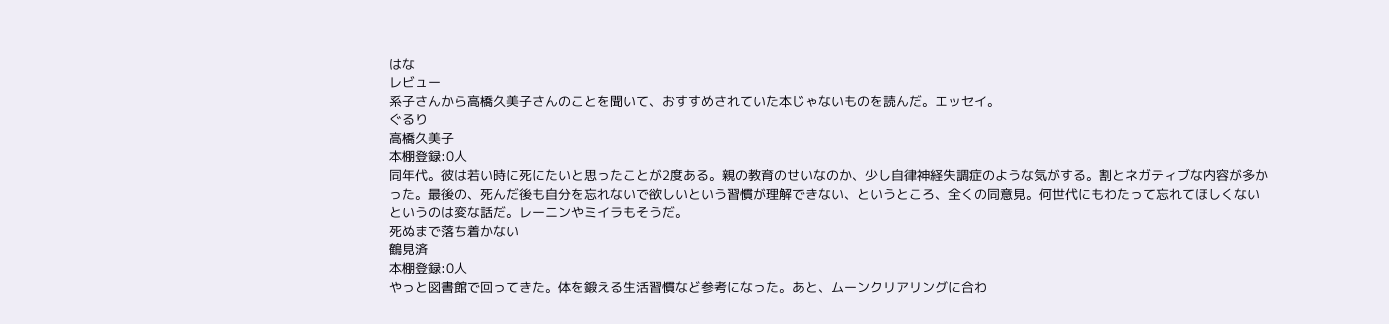はな
レビュー
系子さんから高橋久美子さんのことを聞いて、おすすめされていた本じゃないものを読んだ。エッセイ。
ぐるり
高橋久美子
本棚登録:0人
同年代。彼は若い時に死にたいと思ったことが2度ある。親の教育のせいなのか、少し自律神経失調症のような気がする。割とネガティブな内容が多かった。最後の、死んだ後も自分を忘れないで欲しいという習慣が理解できない、というところ、全くの同意見。何世代にもわたって忘れてほしくないというのは変な話だ。レーニンやミイラもそうだ。
死ぬまで落ち着かない
鶴見済
本棚登録:0人
やっと図書館で回ってきた。体を鍛える生活習慣など参考になった。あと、ムーンクリアリングに合わ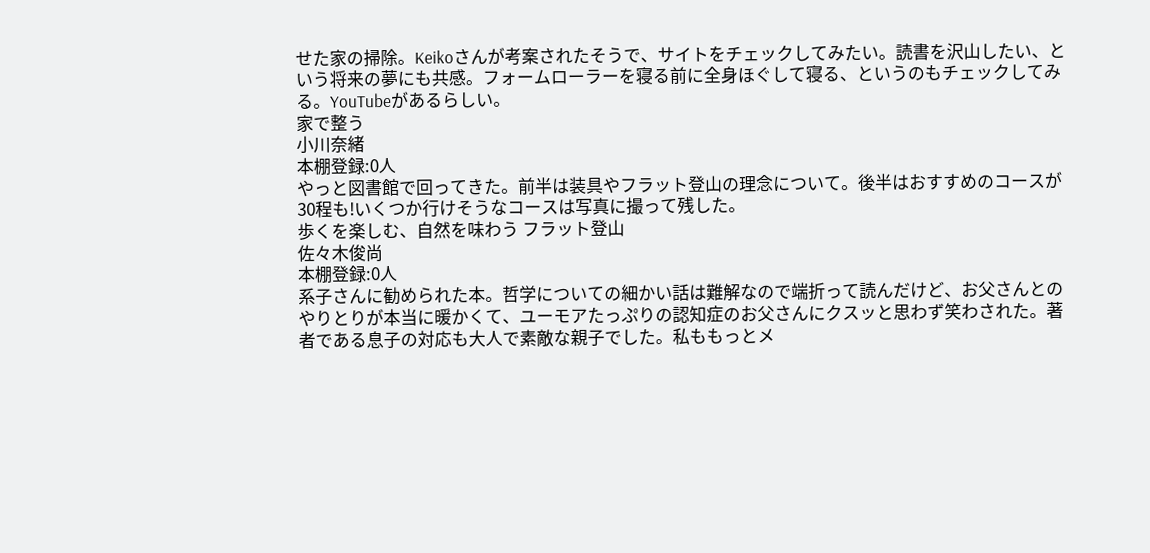せた家の掃除。Keikoさんが考案されたそうで、サイトをチェックしてみたい。読書を沢山したい、という将来の夢にも共感。フォームローラーを寝る前に全身ほぐして寝る、というのもチェックしてみる。YouTubeがあるらしい。
家で整う
小川奈緒
本棚登録:0人
やっと図書館で回ってきた。前半は装具やフラット登山の理念について。後半はおすすめのコースが30程も!いくつか行けそうなコースは写真に撮って残した。
歩くを楽しむ、自然を味わう フラット登山
佐々木俊尚
本棚登録:0人
系子さんに勧められた本。哲学についての細かい話は難解なので端折って読んだけど、お父さんとのやりとりが本当に暖かくて、ユーモアたっぷりの認知症のお父さんにクスッと思わず笑わされた。著者である息子の対応も大人で素敵な親子でした。私ももっとメ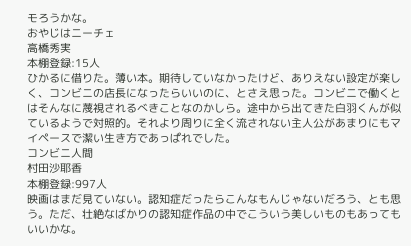モろうかな。
おやじはニーチェ
高橋秀実
本棚登録:15人
ひかるに借りた。薄い本。期待していなかったけど、ありえない設定が楽しく、コンビニの店長になったらいいのに、とさえ思った。コンビニで働くとはそんなに蔑視されるべきことなのかしら。途中から出てきた白羽くんが似ているようで対照的。それより周りに全く流されない主人公があまりにもマイペースで潔い生き方であっぱれでした。
コンビニ人間
村田沙耶香
本棚登録:997人
映画はまだ見ていない。認知症だったらこんなもんじゃないだろう、とも思う。ただ、壮絶なばかりの認知症作品の中でこういう美しいものもあってもいいかな。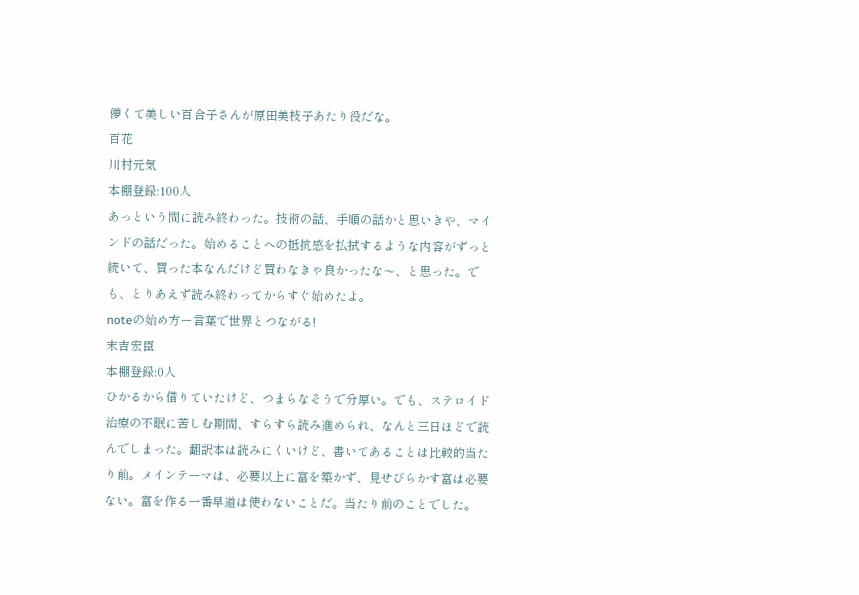儚くて美しい百合子さんが原田美枝子あたり役だな。
百花
川村元気
本棚登録:100人
あっという間に読み終わった。技術の話、手順の話かと思いきや、マインドの話だった。始めることへの抵抗感を払拭するような内容がずっと続いて、買った本なんだけど買わなきゃ良かったな〜、と思った。でも、とりあえず読み終わってからすぐ始めたよ。
noteの始め方ー言葉で世界とつながる!
末吉宏臣
本棚登録:0人
ひかるから借りていたけど、つまらなそうで分厚い。でも、ステロイド治療の不眠に苦しむ期間、すらすら読み進められ、なんと三日ほどで読んでしまった。翻訳本は読みにくいけど、書いてあることは比較的当たり前。メインテーマは、必要以上に富を築かず、見せびらかす富は必要ない。富を作る一番早道は使わないことだ。当たり前のことでした。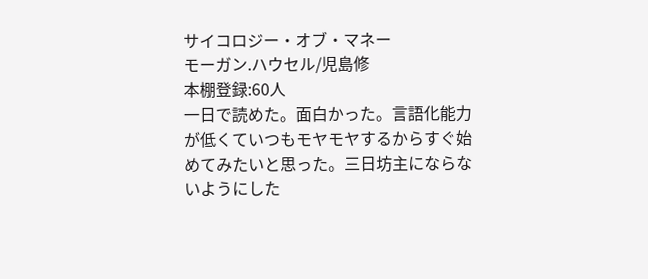サイコロジー・オブ・マネー
モーガン.ハウセル/児島修
本棚登録:60人
一日で読めた。面白かった。言語化能力が低くていつもモヤモヤするからすぐ始めてみたいと思った。三日坊主にならないようにした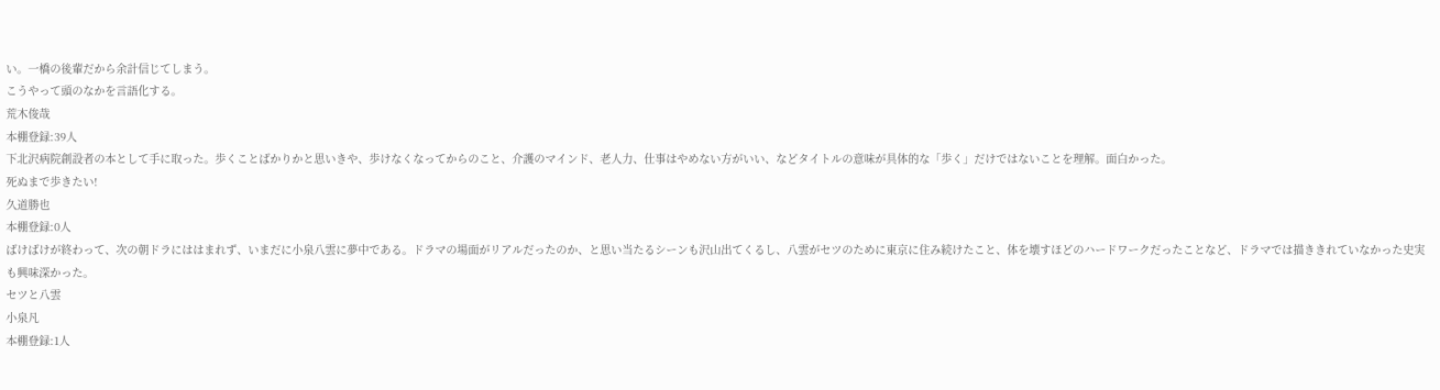い。一橋の後輩だから余計信じてしまう。
こうやって頭のなかを言語化する。
荒木俊哉
本棚登録:39人
下北沢病院創設者の本として手に取った。歩くことばかりかと思いきや、歩けなくなってからのこと、介護のマインド、老人力、仕事はやめない方がいい、などタイトルの意味が具体的な「歩く」だけではないことを理解。面白かった。
死ぬまで歩きたい!
久道勝也
本棚登録:0人
ばけばけが終わって、次の朝ドラにははまれず、いまだに小泉八雲に夢中である。ドラマの場面がリアルだったのか、と思い当たるシーンも沢山出てくるし、八雲がセツのために東京に住み続けたこと、体を壊すほどのハードワークだったことなど、ドラマでは描ききれていなかった史実も興味深かった。
セツと八雲
小泉凡
本棚登録:1人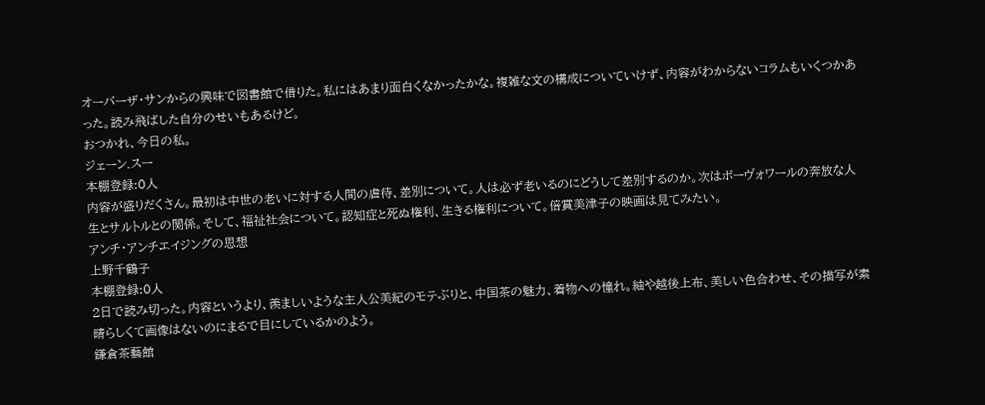オーバーザ・サンからの興味で図書館で借りた。私にはあまり面白くなかったかな。複雑な文の構成についていけず、内容がわからないコラムもいくつかあった。読み飛ばした自分のせいもあるけど。
おつかれ、今日の私。
ジェーン.スー
本棚登録:0人
内容が盛りだくさん。最初は中世の老いに対する人間の虐待、差別について。人は必ず老いるのにどうして差別するのか。次はボーヴォワールの奔放な人生とサルトルとの関係。そして、福祉社会について。認知症と死ぬ権利、生きる権利について。倍賞美津子の映画は見てみたい。
アンチ・アンチエイジングの思想
上野千鶴子
本棚登録:0人
2日で読み切った。内容というより、羨ましいような主人公美紀のモテぶりと、中国茶の魅力、着物への憧れ。紬や越後上布、美しい色合わせ、その描写が素晴らしくて画像はないのにまるで目にしているかのよう。
鎌倉茶藝館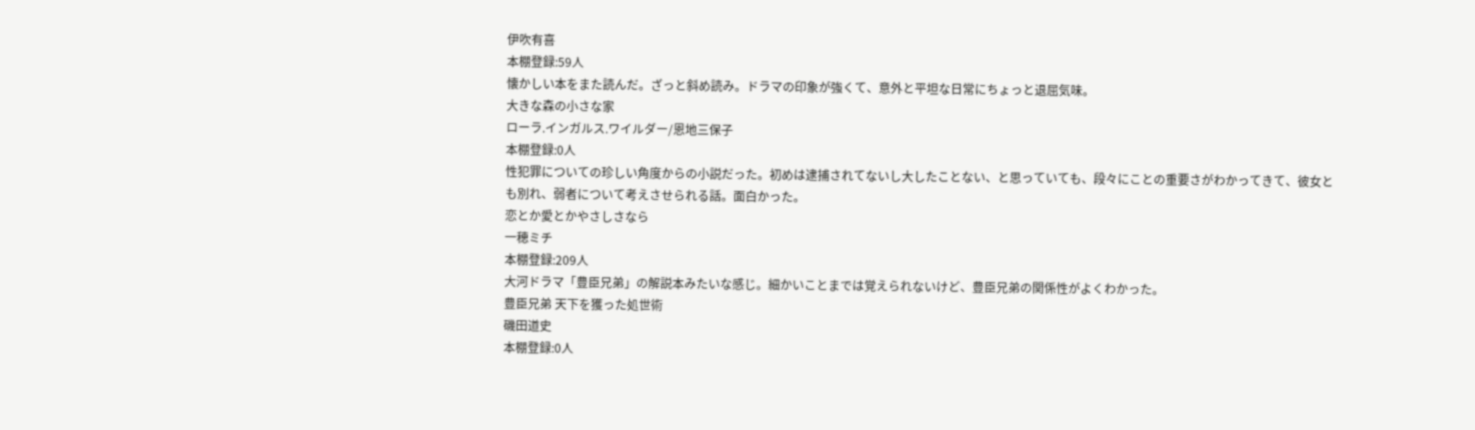伊吹有喜
本棚登録:59人
懐かしい本をまた読んだ。ざっと斜め読み。ドラマの印象が強くて、意外と平坦な日常にちょっと退屈気味。
大きな森の小さな家
ローラ.インガルス.ワイルダー/恩地三保子
本棚登録:0人
性犯罪についての珍しい角度からの小説だった。初めは逮捕されてないし大したことない、と思っていても、段々にことの重要さがわかってきて、彼女とも別れ、弱者について考えさせられる話。面白かった。
恋とか愛とかやさしさなら
一穂ミチ
本棚登録:209人
大河ドラマ「豊臣兄弟」の解説本みたいな感じ。細かいことまでは覚えられないけど、豊臣兄弟の関係性がよくわかった。
豊臣兄弟 天下を獲った処世術
磯田道史
本棚登録:0人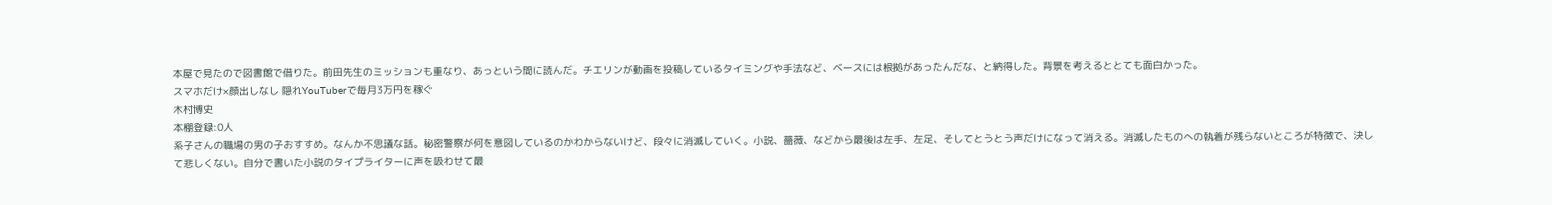本屋で見たので図書館で借りた。前田先生のミッションも重なり、あっという間に読んだ。チエリンが動画を投稿しているタイミングや手法など、ベースには根拠があったんだな、と納得した。背景を考えるととても面白かった。
スマホだけ×顔出しなし 隠れYouTuberで毎月3万円を稼ぐ
木村博史
本棚登録:0人
系子さんの職場の男の子おすすめ。なんか不思議な話。秘密警察が何を意図しているのかわからないけど、段々に消滅していく。小説、薔薇、などから最後は左手、左足、そしてとうとう声だけになって消える。消滅したものへの執着が残らないところが特徴で、決して悲しくない。自分で書いた小説のタイプライターに声を吸わせて最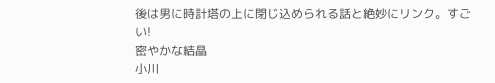後は男に時計塔の上に閉じ込められる話と絶妙にリンク。すごい!
密やかな結晶
小川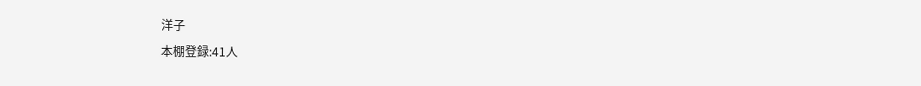洋子
本棚登録:41人